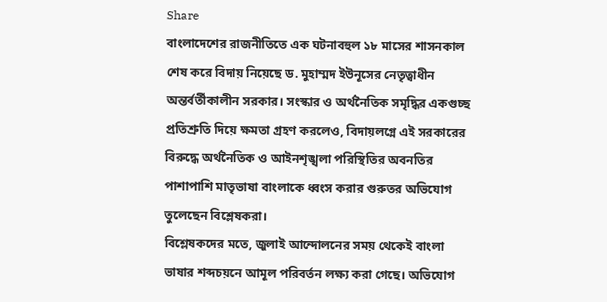Share
বাংলাদেশের রাজনীতিতে এক ঘটনাবহুল ১৮ মাসের শাসনকাল শেষ করে বিদায় নিয়েছে ড. মুহাম্মদ ইউনূসের নেতৃত্বাধীন অন্তর্বর্তীকালীন সরকার। সংস্কার ও অর্থনৈতিক সমৃদ্ধির একগুচ্ছ প্রতিশ্রুতি দিয়ে ক্ষমতা গ্রহণ করলেও, বিদায়লগ্নে এই সরকারের বিরুদ্ধে অর্থনৈতিক ও আইনশৃঙ্খলা পরিস্থিতির অবনতির পাশাপাশি মাতৃভাষা বাংলাকে ধ্বংস করার গুরুতর অভিযোগ তুলেছেন বিশ্লেষকরা।
বিশ্লেষকদের মতে, জুলাই আন্দোলনের সময় থেকেই বাংলা ভাষার শব্দচয়নে আমূল পরিবর্তন লক্ষ্য করা গেছে। অভিযোগ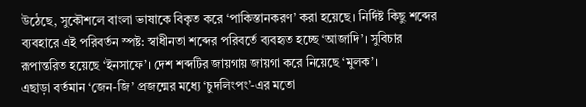উঠেছে, সুকৌশলে বাংলা ভাষাকে বিকৃত করে ‘পাকিস্তানকরণ’ করা হয়েছে। নির্দিষ্ট কিছু শব্দের ব্যবহারে এই পরিবর্তন স্পষ্ট: স্বাধীনতা শব্দের পরিবর্তে ব্যবহৃত হচ্ছে ‘আজাদি’। সুবিচার রূপান্তরিত হয়েছে ‘ইনসাফে’। দেশ শব্দটির জায়গায় জায়গা করে নিয়েছে ‘মুলক’।
এছাড়া বর্তমান ‘জেন-জি’ প্রজন্মের মধ্যে ‘চুদলিংপং’-এর মতো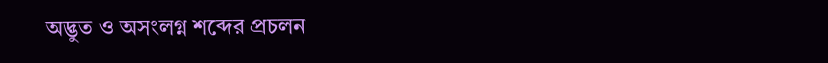অদ্ভুত ও অসংলগ্ন শব্দের প্রচলন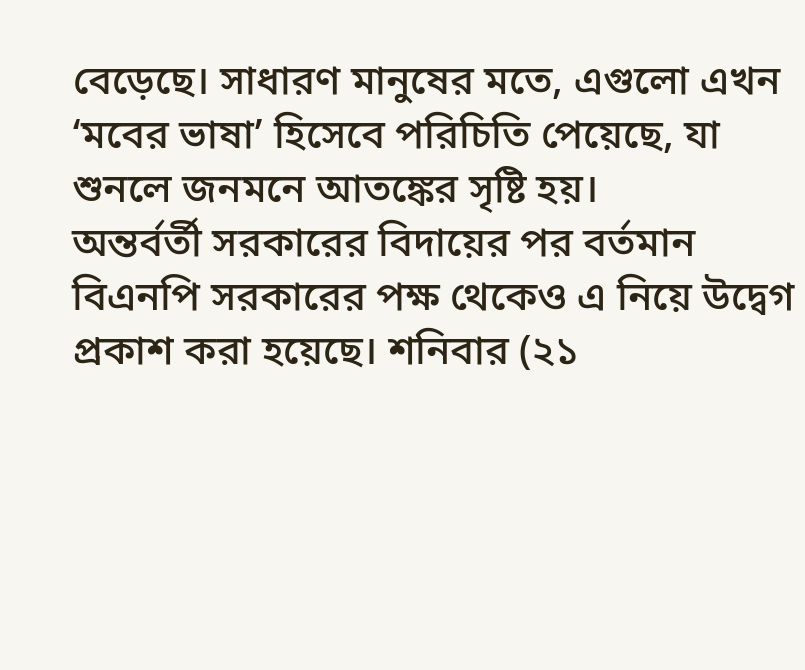বেড়েছে। সাধারণ মানুষের মতে, এগুলো এখন ‘মবের ভাষা’ হিসেবে পরিচিতি পেয়েছে, যা শুনলে জনমনে আতঙ্কের সৃষ্টি হয়।
অন্তর্বর্তী সরকারের বিদায়ের পর বর্তমান বিএনপি সরকারের পক্ষ থেকেও এ নিয়ে উদ্বেগ প্রকাশ করা হয়েছে। শনিবার (২১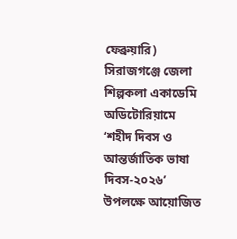ফেব্রুয়ারি) সিরাজগঞ্জে জেলা শিল্পকলা একাডেমি অডিটোরিয়ামে ‘শহীদ দিবস ও আন্তর্জাতিক ভাষা দিবস-২০২৬’ উপলক্ষে আয়োজিত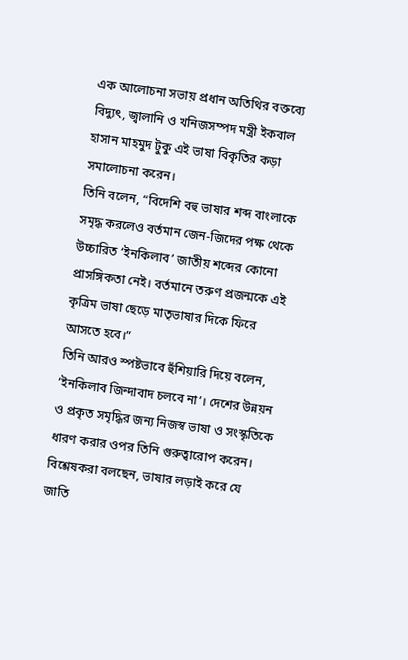এক আলোচনা সভায় প্রধান অতিথির বক্তব্যে বিদ্যুৎ, জ্বালানি ও খনিজসম্পদ মন্ত্রী ইকবাল হাসান মাহমুদ টুকু এই ভাষা বিকৃতির কড়া সমালোচনা করেন।
তিনি বলেন, “বিদেশি বহু ভাষার শব্দ বাংলাকে সমৃদ্ধ করলেও বর্তমান জেন-জিদের পক্ষ থেকে উচ্চারিত ‘ইনকিলাব’ জাতীয় শব্দের কোনো প্রাসঙ্গিকতা নেই। বর্তমানে তরুণ প্রজন্মকে এই কৃত্রিম ভাষা ছেড়ে মাতৃভাষার দিকে ফিরে আসতে হবে।”
তিনি আরও স্পষ্টভাবে হুঁশিয়ারি দিয়ে বলেন, ‘ইনকিলাব জিন্দাবাদ চলবে না’। দেশের উন্নয়ন ও প্রকৃত সমৃদ্ধির জন্য নিজস্ব ভাষা ও সংস্কৃতিকে ধারণ করার ওপর তিনি গুরুত্বারোপ করেন।
বিশ্লেষকরা বলছেন, ভাষার লড়াই করে যে জাতি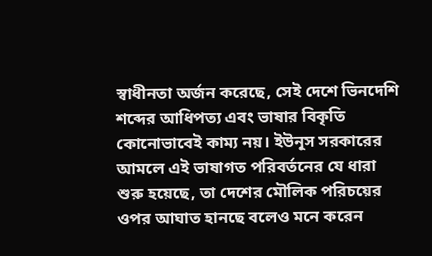স্বাধীনতা অর্জন করেছে, সেই দেশে ভিনদেশি শব্দের আধিপত্য এবং ভাষার বিকৃতি কোনোভাবেই কাম্য নয়। ইউনূস সরকারের আমলে এই ভাষাগত পরিবর্তনের যে ধারা শুরু হয়েছে, তা দেশের মৌলিক পরিচয়ের ওপর আঘাত হানছে বলেও মনে করেন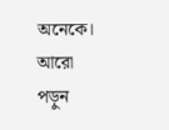অনেকে।
আরো পড়ুন